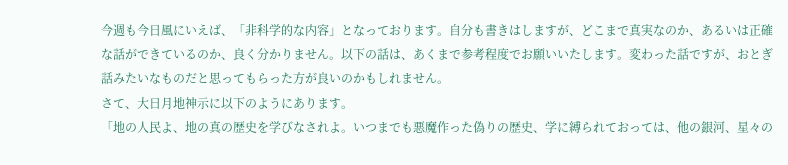今週も今日風にいえば、「非科学的な内容」となっております。自分も書きはしますが、どこまで真実なのか、あるいは正確な話ができているのか、良く分かりません。以下の話は、あくまで参考程度でお願いいたします。変わった話ですが、おとぎ話みたいなものだと思ってもらった方が良いのかもしれません。
さて、大日月地神示に以下のようにあります。
「地の人民よ、地の真の歴史を学びなされよ。いつまでも悪魔作った偽りの歴史、学に縛られておっては、他の銀河、星々の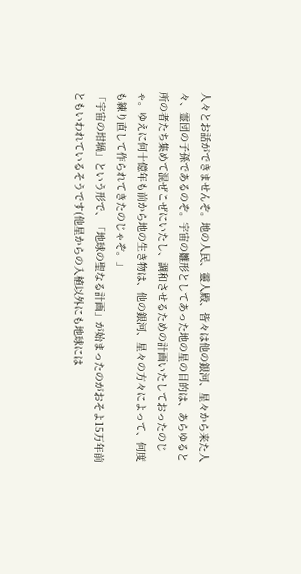人々とお話ができませんぞ。地の人民、靈人殿、皆々は他の銀河、星々から来た人々、霊団の子孫であるのぞ。宇宙の雛形としてあった地の星の目的は、あらゆると所の者たち集めて混ぜこぜにいたし、調和させるための計画いたしておったのじゃ。ゆえに何十億年も前から地の生き物は、他の銀河、星々の方々によって、何度も練り直して作られてきたのじゃぞ。」
「宇宙の坩堝」という形で、「地球の聖なる計画」が始まったのがおそよ15万年前ともいわれているそうです(他星からの入植以外にも地球には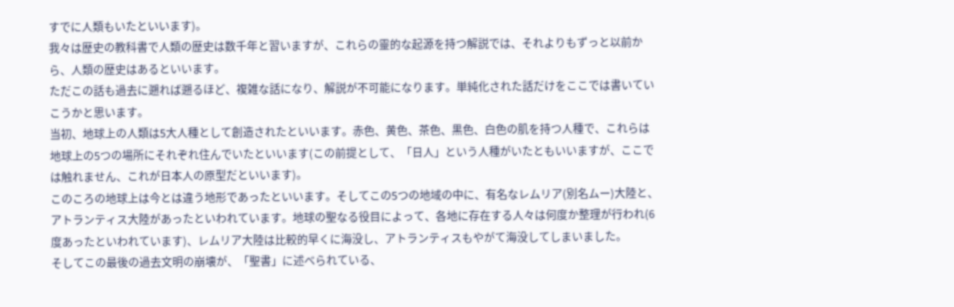すでに人類もいたといいます)。
我々は歴史の教科書で人類の歴史は数千年と習いますが、これらの靈的な起源を持つ解説では、それよりもずっと以前から、人類の歴史はあるといいます。
ただこの話も過去に遡れば遡るほど、複雑な話になり、解説が不可能になります。単純化された話だけをここでは書いていこうかと思います。
当初、地球上の人類は5大人種として創造されたといいます。赤色、黄色、茶色、黒色、白色の肌を持つ人種で、これらは地球上の5つの場所にそれぞれ住んでいたといいます(この前提として、「日人」という人種がいたともいいますが、ここでは触れません、これが日本人の原型だといいます)。
このころの地球上は今とは違う地形であったといいます。そしてこの5つの地域の中に、有名なレムリア(別名ムー)大陸と、アトランティス大陸があったといわれています。地球の聖なる役目によって、各地に存在する人々は何度か整理が行われ(6度あったといわれています)、レムリア大陸は比較的早くに海没し、アトランティスもやがて海没してしまいました。
そしてこの最後の過去文明の崩壊が、「聖書」に述べられている、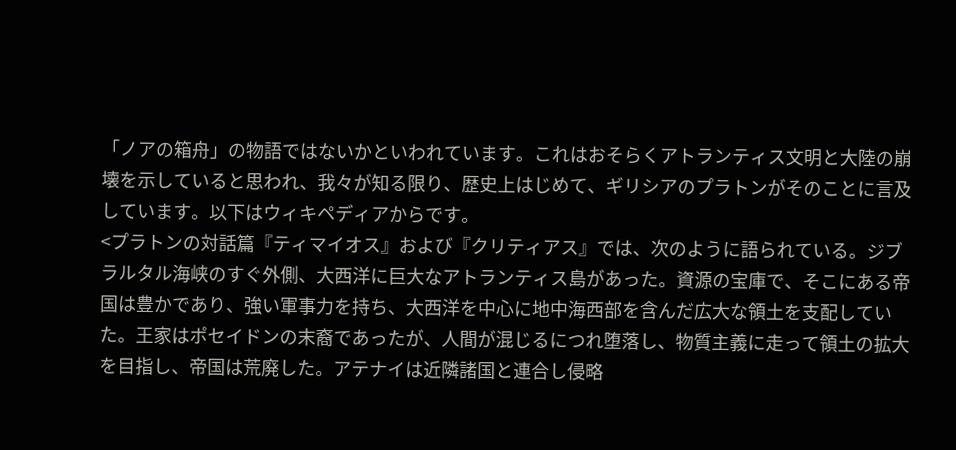「ノアの箱舟」の物語ではないかといわれています。これはおそらくアトランティス文明と大陸の崩壊を示していると思われ、我々が知る限り、歴史上はじめて、ギリシアのプラトンがそのことに言及しています。以下はウィキペディアからです。
<プラトンの対話篇『ティマイオス』および『クリティアス』では、次のように語られている。ジブラルタル海峡のすぐ外側、大西洋に巨大なアトランティス島があった。資源の宝庫で、そこにある帝国は豊かであり、強い軍事力を持ち、大西洋を中心に地中海西部を含んだ広大な領土を支配していた。王家はポセイドンの末裔であったが、人間が混じるにつれ堕落し、物質主義に走って領土の拡大を目指し、帝国は荒廃した。アテナイは近隣諸国と連合し侵略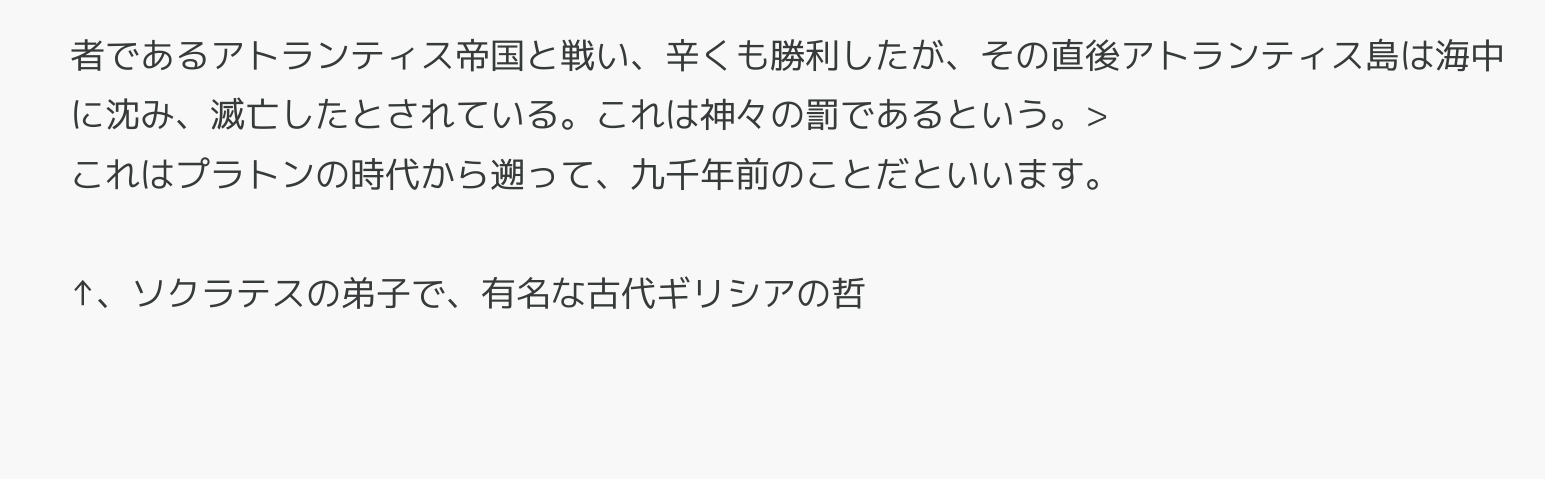者であるアトランティス帝国と戦い、辛くも勝利したが、その直後アトランティス島は海中に沈み、滅亡したとされている。これは神々の罰であるという。>
これはプラトンの時代から遡って、九千年前のことだといいます。

↑、ソクラテスの弟子で、有名な古代ギリシアの哲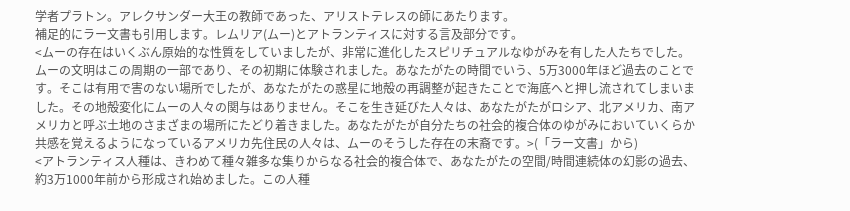学者プラトン。アレクサンダー大王の教師であった、アリストテレスの師にあたります。
補足的にラー文書も引用します。レムリア(ムー)とアトランティスに対する言及部分です。
<ムーの存在はいくぶん原始的な性質をしていましたが、非常に進化したスピリチュアルなゆがみを有した人たちでした。ムーの文明はこの周期の一部であり、その初期に体験されました。あなたがたの時間でいう、5万3000年ほど過去のことです。そこは有用で害のない場所でしたが、あなたがたの惑星に地殻の再調整が起きたことで海底へと押し流されてしまいました。その地殻変化にムーの人々の関与はありません。そこを生き延びた人々は、あなたがたがロシア、北アメリカ、南アメリカと呼ぶ土地のさまざまの場所にたどり着きました。あなたがたが自分たちの社会的複合体のゆがみにおいていくらか共感を覚えるようになっているアメリカ先住民の人々は、ムーのそうした存在の末裔です。>(「ラー文書」から)
<アトランティス人種は、きわめて種々雑多な集りからなる社会的複合体で、あなたがたの空間/時間連続体の幻影の過去、約3万1000年前から形成され始めました。この人種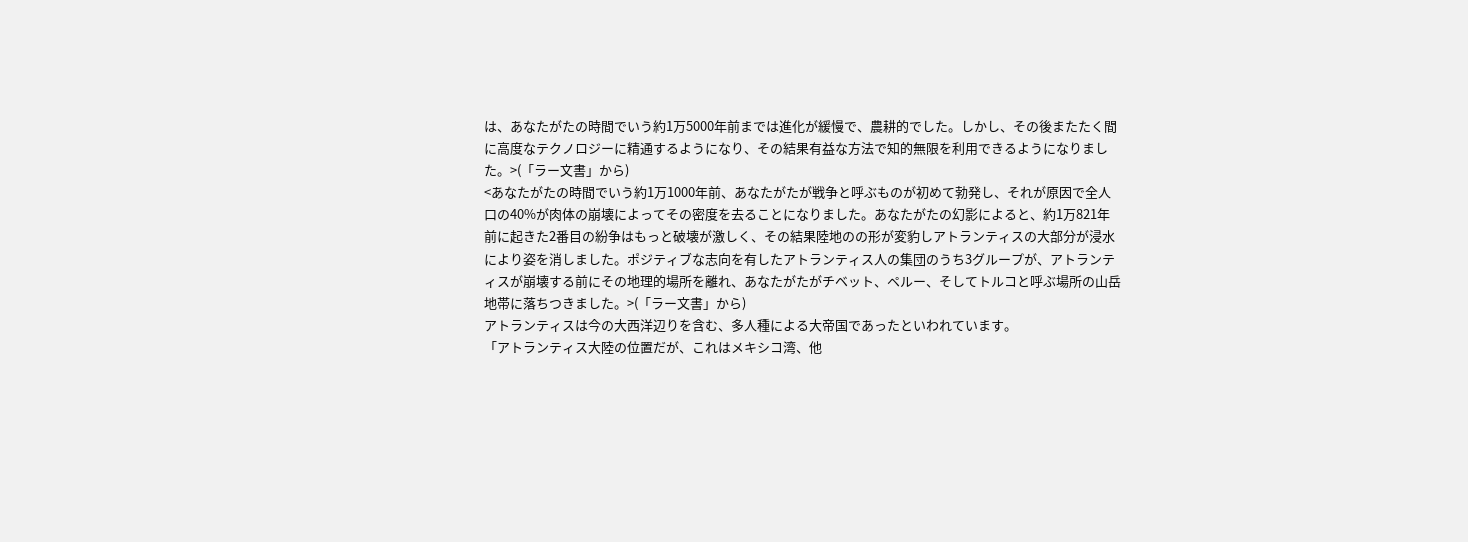は、あなたがたの時間でいう約1万5000年前までは進化が緩慢で、農耕的でした。しかし、その後またたく間に高度なテクノロジーに精通するようになり、その結果有益な方法で知的無限を利用できるようになりました。>(「ラー文書」から)
<あなたがたの時間でいう約1万1000年前、あなたがたが戦争と呼ぶものが初めて勃発し、それが原因で全人口の40%が肉体の崩壊によってその密度を去ることになりました。あなたがたの幻影によると、約1万821年前に起きた2番目の紛争はもっと破壊が激しく、その結果陸地のの形が変豹しアトランティスの大部分が浸水により姿を消しました。ポジティブな志向を有したアトランティス人の集団のうち3グループが、アトランティスが崩壊する前にその地理的場所を離れ、あなたがたがチベット、ペルー、そしてトルコと呼ぶ場所の山岳地帯に落ちつきました。>(「ラー文書」から)
アトランティスは今の大西洋辺りを含む、多人種による大帝国であったといわれています。
「アトランティス大陸の位置だが、これはメキシコ湾、他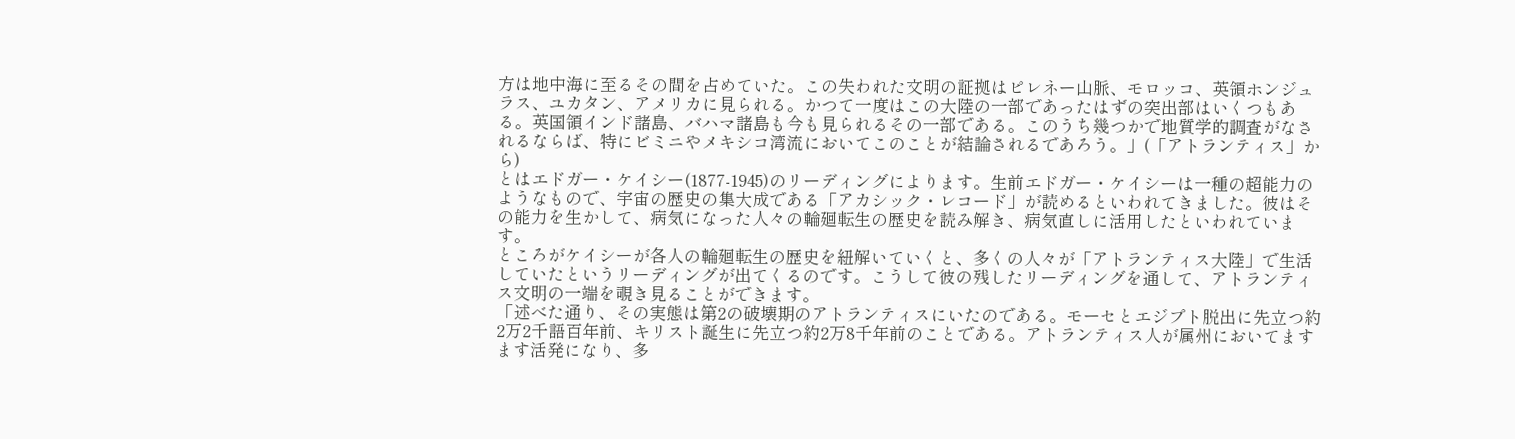方は地中海に至るその間を占めていた。この失われた文明の証拠はピレネー山脈、モロッコ、英領ホンジュラス、ユカタン、アメリカに見られる。かつて一度はこの大陸の一部であったはずの突出部はいくつもある。英国領インド諸島、バハマ諸島も今も見られるその一部である。このうち幾つかで地質学的調査がなされるならば、特にビミニやメキシコ湾流においてこのことが結論されるであろう。」(「アトランティス」から)
とはエドガー・ケイシー(1877-1945)のリーディングによります。生前エドガー・ケイシーは一種の超能力のようなもので、宇宙の歴史の集大成である「アカシック・レコード」が読めるといわれてきました。彼はその能力を生かして、病気になった人々の輪廻転生の歴史を読み解き、病気直しに活用したといわれています。
ところがケイシーが各人の輪廻転生の歴史を紐解いていくと、多くの人々が「アトランティス大陸」で生活していたというリーディングが出てくるのです。こうして彼の残したリーディングを通して、アトランティス文明の一端を覗き見ることができます。
「述べた通り、その実態は第2の破壊期のアトランティスにいたのである。モーセとエジプト脱出に先立つ約2万2千語百年前、キリスト誕生に先立つ約2万8千年前のことである。アトランティス人が属州においてますます活発になり、多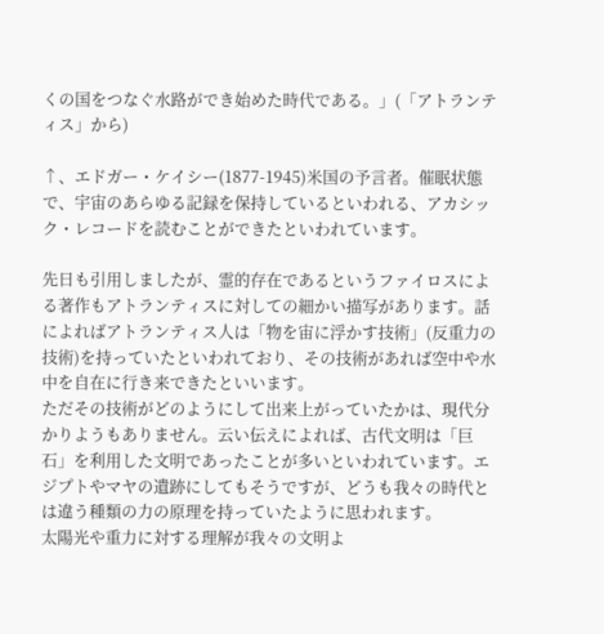くの国をつなぐ水路ができ始めた時代である。」(「アトランティス」から)

↑、エドガー・ケイシー(1877-1945)米国の予言者。催眠状態で、宇宙のあらゆる記録を保持しているといわれる、アカシック・レコードを読むことができたといわれています。

先日も引用しましたが、霊的存在であるというファイロスによる著作もアトランティスに対しての細かい描写があります。話によればアトランティス人は「物を宙に浮かす技術」(反重力の技術)を持っていたといわれており、その技術があれば空中や水中を自在に行き来できたといいます。
ただその技術がどのようにして出来上がっていたかは、現代分かりようもありません。云い伝えによれば、古代文明は「巨石」を利用した文明であったことが多いといわれています。エジプトやマヤの遺跡にしてもそうですが、どうも我々の時代とは違う種類の力の原理を持っていたように思われます。
太陽光や重力に対する理解が我々の文明よ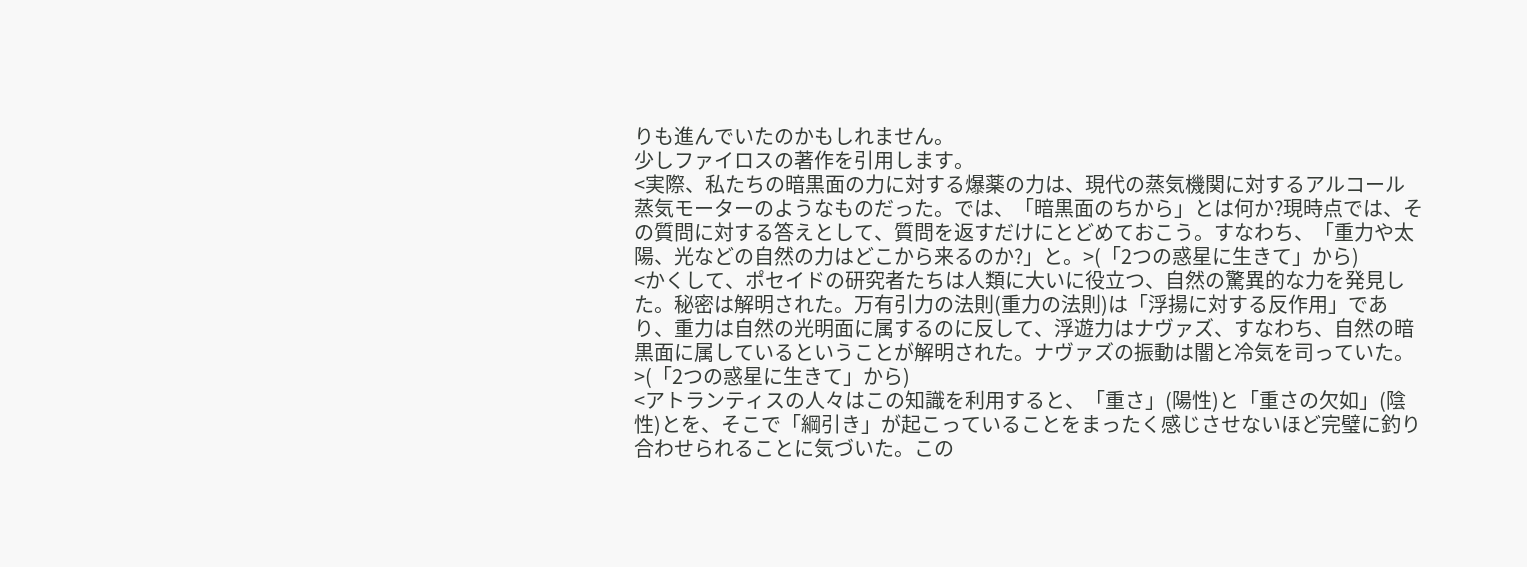りも進んでいたのかもしれません。
少しファイロスの著作を引用します。
<実際、私たちの暗黒面の力に対する爆薬の力は、現代の蒸気機関に対するアルコール蒸気モーターのようなものだった。では、「暗黒面のちから」とは何か?現時点では、その質問に対する答えとして、質問を返すだけにとどめておこう。すなわち、「重力や太陽、光などの自然の力はどこから来るのか?」と。>(「2つの惑星に生きて」から)
<かくして、ポセイドの研究者たちは人類に大いに役立つ、自然の驚異的な力を発見した。秘密は解明された。万有引力の法則(重力の法則)は「浮揚に対する反作用」であり、重力は自然の光明面に属するのに反して、浮遊力はナヴァズ、すなわち、自然の暗黒面に属しているということが解明された。ナヴァズの振動は闇と冷気を司っていた。>(「2つの惑星に生きて」から)
<アトランティスの人々はこの知識を利用すると、「重さ」(陽性)と「重さの欠如」(陰性)とを、そこで「綱引き」が起こっていることをまったく感じさせないほど完璧に釣り合わせられることに気づいた。この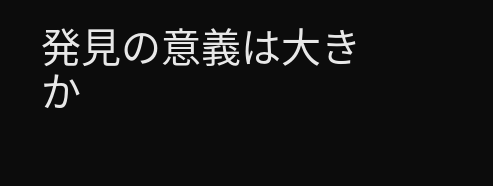発見の意義は大きか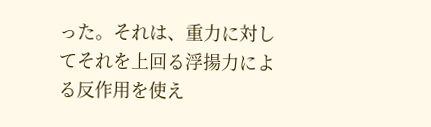った。それは、重力に対してそれを上回る浮揚力による反作用を使え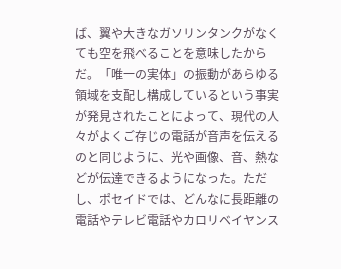ば、翼や大きなガソリンタンクがなくても空を飛べることを意味したからだ。「唯一の実体」の振動があらゆる領域を支配し構成しているという事実が発見されたことによって、現代の人々がよくご存じの電話が音声を伝えるのと同じように、光や画像、音、熱などが伝達できるようになった。ただし、ポセイドでは、どんなに長距離の電話やテレビ電話やカロリベイヤンス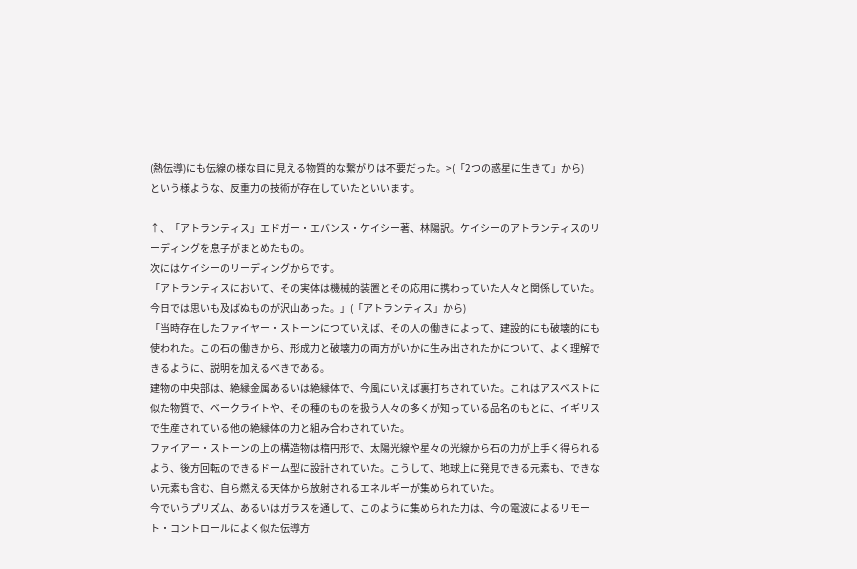(熱伝導)にも伝線の様な目に見える物質的な繋がりは不要だった。>(「2つの惑星に生きて」から)
という様ような、反重力の技術が存在していたといいます。

↑、「アトランティス」エドガー・エバンス・ケイシー著、林陽訳。ケイシーのアトランティスのリーディングを息子がまとめたもの。
次にはケイシーのリーディングからです。
「アトランティスにおいて、その実体は機械的装置とその応用に携わっていた人々と関係していた。今日では思いも及ばぬものが沢山あった。」(「アトランティス」から)
「当時存在したファイヤー・ストーンにつていえば、その人の働きによって、建設的にも破壊的にも使われた。この石の働きから、形成力と破壊力の両方がいかに生み出されたかについて、よく理解できるように、説明を加えるべきである。
建物の中央部は、絶縁金属あるいは絶縁体で、今風にいえば裏打ちされていた。これはアスベストに似た物質で、ベークライトや、その種のものを扱う人々の多くが知っている品名のもとに、イギリスで生産されている他の絶縁体の力と組み合わされていた。
ファイアー・ストーンの上の構造物は楕円形で、太陽光線や星々の光線から石の力が上手く得られるよう、後方回転のできるドーム型に設計されていた。こうして、地球上に発見できる元素も、できない元素も含む、自ら燃える天体から放射されるエネルギーが集められていた。
今でいうプリズム、あるいはガラスを通して、このように集められた力は、今の電波によるリモート・コントロールによく似た伝導方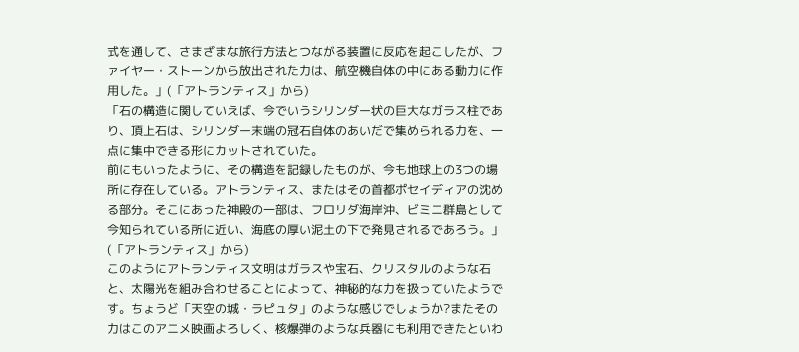式を通して、さまざまな旅行方法とつながる装置に反応を起こしたが、ファイヤー・ストーンから放出された力は、航空機自体の中にある動力に作用した。」(「アトランティス」から)
「石の構造に関していえば、今でいうシリンダー状の巨大なガラス柱であり、頂上石は、シリンダー末端の冠石自体のあいだで集められる力を、一点に集中できる形にカットされていた。
前にもいったように、その構造を記録したものが、今も地球上の3つの場所に存在している。アトランティス、またはその首都ポセイディアの沈める部分。そこにあった神殿の一部は、フロリダ海岸沖、ビミニ群島として今知られている所に近い、海底の厚い泥土の下で発見されるであろう。」(「アトランティス」から)
このようにアトランティス文明はガラスや宝石、クリスタルのような石と、太陽光を組み合わせることによって、神秘的な力を扱っていたようです。ちょうど「天空の城・ラピュタ」のような感じでしょうか?またその力はこのアニメ映画よろしく、核爆弾のような兵器にも利用できたといわ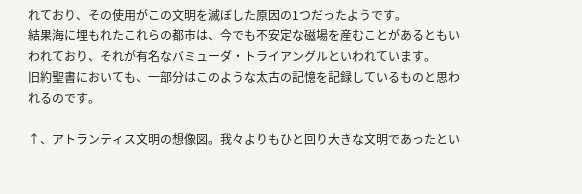れており、その使用がこの文明を滅ぼした原因の1つだったようです。
結果海に埋もれたこれらの都市は、今でも不安定な磁場を産むことがあるともいわれており、それが有名なバミューダ・トライアングルといわれています。
旧約聖書においても、一部分はこのような太古の記憶を記録しているものと思われるのです。

↑、アトランティス文明の想像図。我々よりもひと回り大きな文明であったとい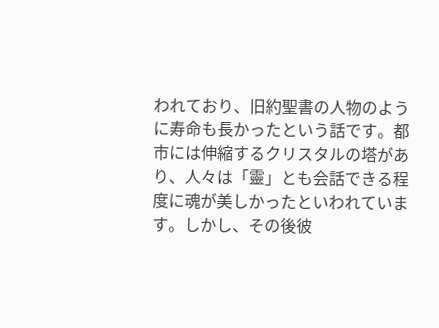われており、旧約聖書の人物のように寿命も長かったという話です。都市には伸縮するクリスタルの塔があり、人々は「靈」とも会話できる程度に魂が美しかったといわれています。しかし、その後彼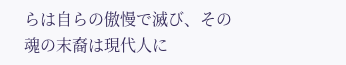らは自らの傲慢で滅び、その魂の末裔は現代人に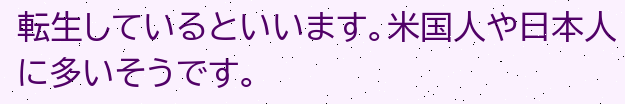転生しているといいます。米国人や日本人に多いそうです。